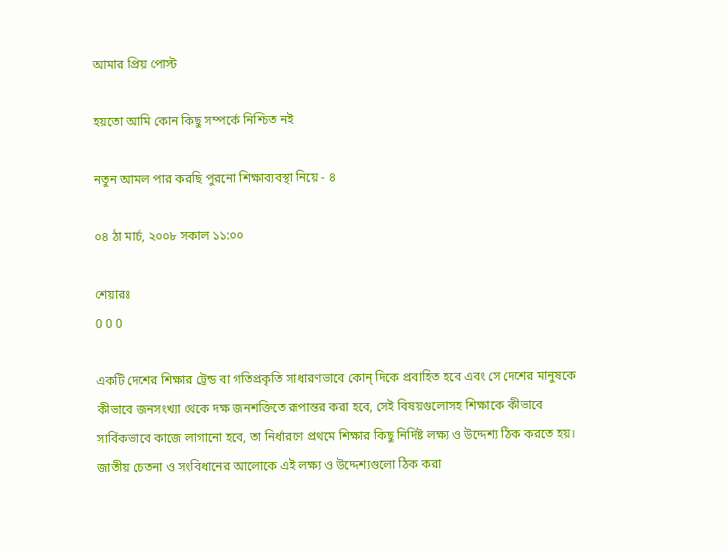আমার প্রিয় পোস্ট

হয়তো আমি কোন কিছু সম্পর্কে নিশ্চিত নই

নতুন আমল পার করছি পুরনো শিক্ষাব্যবস্থা নিয়ে - ৪

০৪ ঠা মার্চ, ২০০৮ সকাল ১১:০০

শেয়ারঃ
0 0 0

একটি দেশের শিক্ষার ট্রেন্ড বা গতিপ্রকৃতি সাধারণভাবে কোন্ দিকে প্রবাহিত হবে এবং সে দেশের মানুষকে কীভাবে জনসংখ্যা থেকে দক্ষ জনশক্তিতে রূপান্তর করা হবে, সেই বিষয়গুলোসহ শিক্ষাকে কীভাবে সার্বিকভাবে কাজে লাগানো হবে, তা নির্ধারণে প্রথমে শিক্ষার কিছু নির্দিষ্ট লক্ষ্য ও উদ্দেশ্য ঠিক করতে হয়। জাতীয় চেতনা ও সংবিধানের আলোকে এই লক্ষ্য ও উদ্দেশ্যগুলো ঠিক করা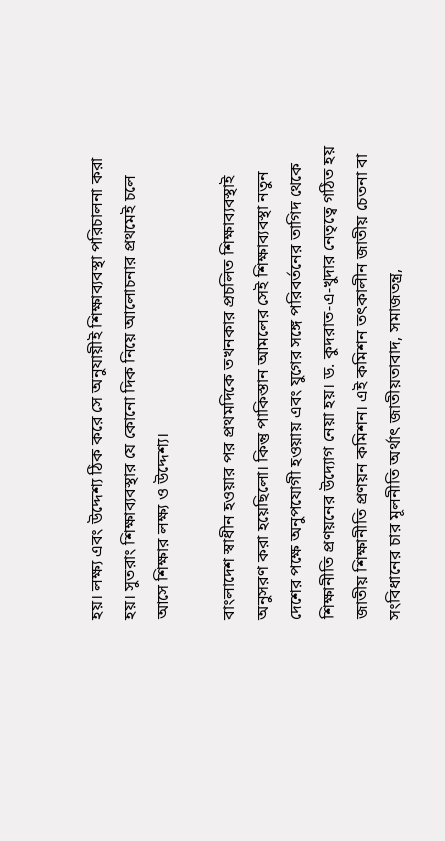হয়। লক্ষ্য এবং উদ্দেশ্য ঠিক করে সে অনুযায়ীই শিক্ষাব্যবস্থা পরিচালনা করা হয়। সুতরাং শিক্ষাব্যবস্থার যে কোনো দিক নিয়ে আলোচনার প্রথমেই চলে আসে শিক্ষার লক্ষ্য ও উদ্দেশ্য।

বাংলাদেশ স্বাধীন হওয়ার পর প্রথমদিকে তখনকার প্রচলিত শিক্ষাব্যবস্থাই অনুসরণ করা হয়েছিলো। কিন্তু পাকিস্তান আমলের সেই শিক্ষাব্যবস্থা নতুন দেশের পক্ষে অনুপযোগী হওয়ায় এবং যুগের সঙ্গে পরিবর্তনের তাগিদ থেকে শিক্ষানীতি প্রণয়নের উদ্যোগ নেয়া হয়। ড. কুদরাত-এ-খুদার নেতৃত্বে গঠিত হয় জাতীয় শিক্ষানীতি প্রণয়ন কমিশন। এই কমিশন তৎকালীন জাতীয় চেতনা বা সংবিধানের চার মূলনীতি অর্থাৎ জাতীয়তাবাদ, সমাজতন্ত্র,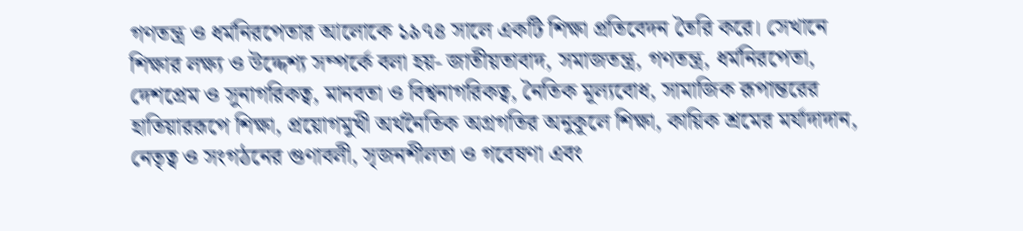গণতন্ত্র ও ধর্মনিরপেতার আলোকে ১৯৭৪ সালে একটি শিক্ষা প্রতিবেদন তৈরি করে। সেখানে শিক্ষার লক্ষ্য ও উদ্দেশ্য সম্পর্কে বলা হয়- জাতীয়তাবাদ, সমাজতন্ত্র, গণতন্ত্র, ধর্মনিরপেতা, দেশপ্রেম ও সুনাগরিকত্ব, মানবতা ও বিশ্বনাগরিকত্ব, নৈতিক মূল্যবোধ, সামাজিক রূপান্তরের হাতিয়াররূপে শিক্ষা, প্রয়োগমুখী অর্থনৈতিক অগ্রগতির অনুকূলে শিক্ষা, কায়িক শ্রমের মর্যাদাদান, নেতৃত্ব ও সংগঠনের গুণাবলী, সৃজনশীলতা ও গবেষণা এবং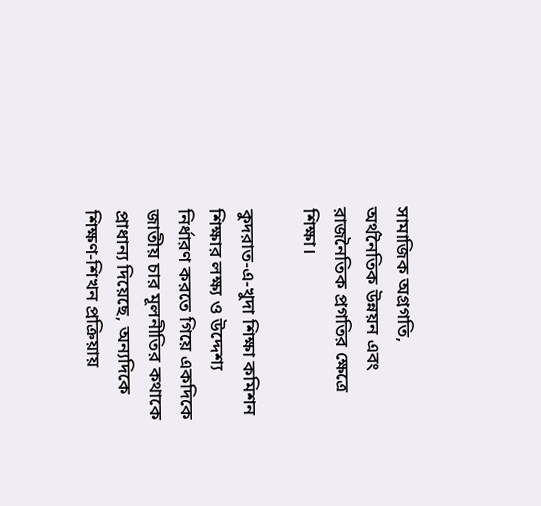সামাজিক অগ্রগতি, অর্থনৈতিক উন্নয়ন এবং রাজনৈতিক প্রগতির ক্ষেত্রে শিক্ষা।

কুদরাত-এ-খুদা শিক্ষা কমিশন শিক্ষার লক্ষ্য ও উদ্দেশ্য নির্ধারণ করতে গিয়ে একদিকে জাতীয় চার মূলনীতির কথাকে প্রাধান্য দিয়েছে, অন্যদিকে শিক্ষণ-শিখন প্রক্রিয়ায়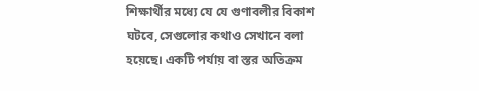শিক্ষার্থীর মধ্যে যে যে গুণাবলীর বিকাশ ঘটবে, সেগুলোর কথাও সেখানে বলা হয়েছে। একটি পর্যায় বা স্তর অতিক্রম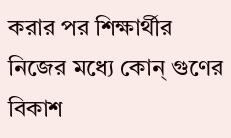করার পর শিক্ষার্থীর নিজের মধ্যে কোন্ গুণের বিকাশ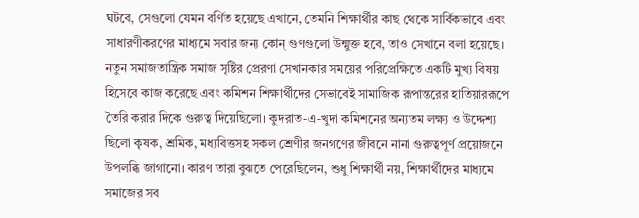ঘটবে, সেগুলো যেমন বর্ণিত হয়েছে এখানে, তেমনি শিক্ষার্থীর কাছ থেকে সার্বিকভাবে এবং সাধারণীকরণের মাধ্যমে সবার জন্য কোন্ গুণগুলো উন্মুক্ত হবে, তাও সেখানে বলা হয়েছে। নতুন সমাজতান্ত্রিক সমাজ সৃষ্টির প্রেরণা সেখানকার সময়ের পরিপ্রেক্ষিতে একটি মুখ্য বিষয় হিসেবে কাজ করেছে এবং কমিশন শিক্ষার্থীদের সেভাবেই সামাজিক রূপান্তরের হাতিয়াররূপে তৈরি করার দিকে গুরুত্ব দিয়েছিলো। কুদরাত-এ-খুদা কমিশনের অন্যতম লক্ষ্য ও উদ্দেশ্য ছিলো কৃষক, শ্রমিক, মধ্যবিত্তসহ সকল শ্রেণীর জনগণের জীবনে নানা গুরুত্বপূর্ণ প্রয়োজনে উপলব্ধি জাগানো। কারণ তারা বুঝতে পেরেছিলেন, শুধু শিক্ষার্থী নয়, শিক্ষার্থীদের মাধ্যমে সমাজের সব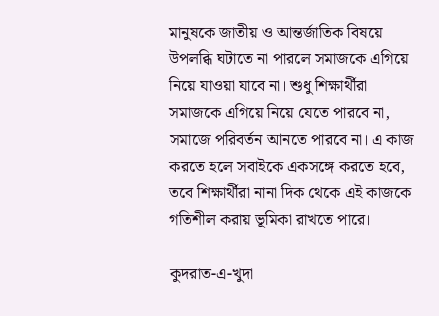মানুষকে জাতীয় ও আন্তর্জাতিক বিষয়ে উপলব্ধি ঘটাতে না পারলে সমাজকে এগিয়ে নিয়ে যাওয়া যাবে না। শুধু শিক্ষার্থীরা সমাজকে এগিয়ে নিয়ে যেতে পারবে না, সমাজে পরিবর্তন আনতে পারবে না। এ কাজ করতে হলে সবাইকে একসঙ্গে করতে হবে, তবে শিক্ষার্থীরা নানা দিক থেকে এই কাজকে গতিশীল করায় ভূমিকা রাখতে পারে।

কুদরাত-এ-খুদা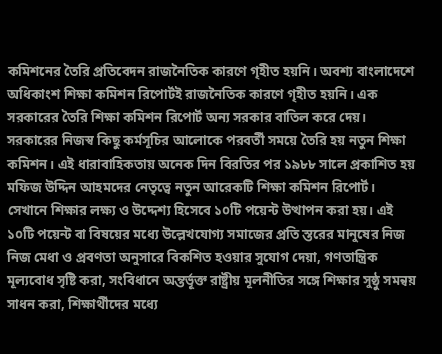কমিশনের তৈরি প্রতিবেদন রাজনৈতিক কারণে গৃহীত হয়নি। অবশ্য বাংলাদেশে অধিকাংশ শিক্ষা কমিশন রিপোর্টই রাজনৈতিক কারণে গৃহীত হয়নি। এক সরকারের তৈরি শিক্ষা কমিশন রিপোর্ট অন্য সরকার বাতিল করে দেয়। সরকারের নিজস্ব কিছু কর্মসূচির আলোকে পরবর্তী সময়ে তৈরি হয় নতুন শিক্ষা কমিশন। এই ধারাবাহিকতায় অনেক দিন বিরতির পর ১৯৮৮ সালে প্রকাশিত হয় মফিজ উদ্দিন আহমদের নেতৃত্বে নতুন আরেকটি শিক্ষা কমিশন রিপোর্ট। সেখানে শিক্ষার লক্ষ্য ও উদ্দেশ্য হিসেবে ১০টি পয়েন্ট উত্থাপন করা হয়। এই ১০টি পয়েন্ট বা বিষয়ের মধ্যে উল্লেখযোগ্য সমাজের প্রতি স্তরের মানুষের নিজ নিজ মেধা ও প্রবণতা অনুসারে বিকশিত হওয়ার সুযোগ দেয়া, গণতান্ত্রিক মূল্যবোধ সৃষ্টি করা, সংবিধানে অন্তর্ভূক্ত রাষ্ট্রীয় মূলনীতির সঙ্গে শিক্ষার সুষ্ঠু সমন্বয় সাধন করা, শিক্ষার্থীদের মধ্যে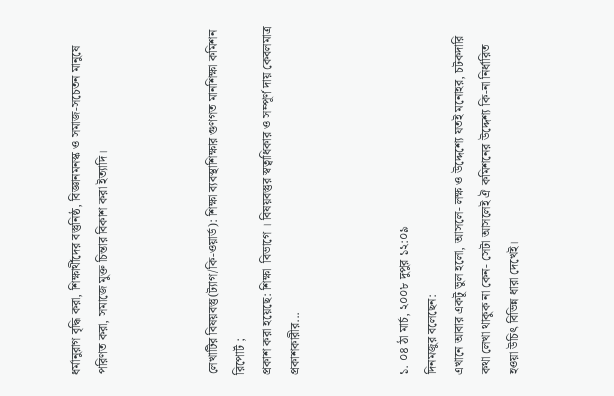ধর্মানুরাগ বৃদ্ধি করা, শিক্ষার্থীদের বস্তুনিষ্ঠ, বিজ্ঞানমনস্ক ও সমাজ-সচেতন মানুষে পরিণত করা, সমাজে মুক্ত চিন্তার বিকাশ করা ইত্যাদি।



লেখাটির বিষয়বস্তু(ট্যাগ/কি-ওয়ার্ড): শিক্ষা ব্যবস্থাশিক্ষার গুণগত মানশিক্ষা কমিশন রিপোর্ট ;
প্রকাশ করা হয়েছে: শিক্ষা  বিভাগে । বিষয়বস্তুর স্বত্বাধিকার ও সম্পূর্ণ দায় কেবলমাত্র প্রকাশকারীর...



১. ০৪ ঠা মার্চ, ২০০৮ দুপুর ১২:০৯
দিনমজুর বলেছেন:
এখানে আবার একটূ ভুল হলো, আসলে- লক্ষ ও উদ্দেশ্যে যতই মনোহর, চটকদারি কথা লেখা থাকুক না কেন- সেটা আসলেই ঐ কমিশনের উদ্দেশ্য কি-না নির্ধারিত হওয়া উচিৎ বিভিন্ন ধারা দেখেই।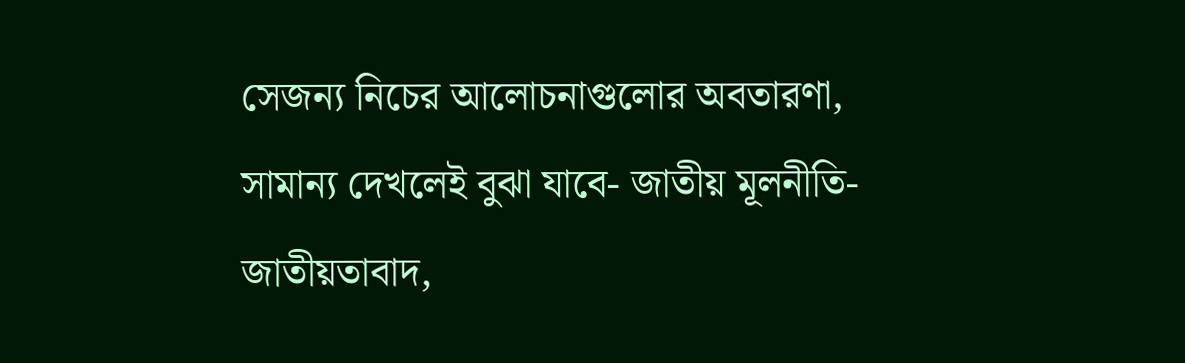সেজন্য নিচের আলোচনাগুলোর অবতারণা, সামান্য দেখলেই বুঝা যাবে- জাতীয় মূলনীতি- জাতীয়তাবাদ,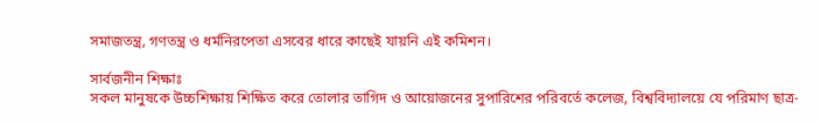সমাজতন্ত্র, গণতন্ত্র ও ধর্মনিরপেতা এসবের ধারে কাছেই যায়নি এই কমিশন।

সার্বজনীন শিক্ষাঃ
সকল মানুষকে উচ্চশিক্ষায় শিক্ষিত করে তোলার তাগিদ ও আয়োজনের সুপারিশের পরিবর্তে কলেজ, বিশ্ববিদ্যালয়ে যে পরিমাণ ছাত্র-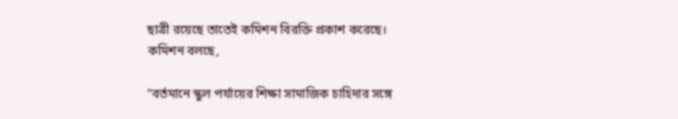ছাত্রী রয়েছে তাতেই কমিশন বিরক্তি প্রকাশ করেছে। কমিশন বলছে,

"বর্তমানে স্কুল পর্যায়ের শিক্ষা সামাজিক চাহিদার সঙ্গে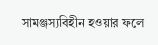সামঞ্জস্যবিহীন হওয়ার ফলে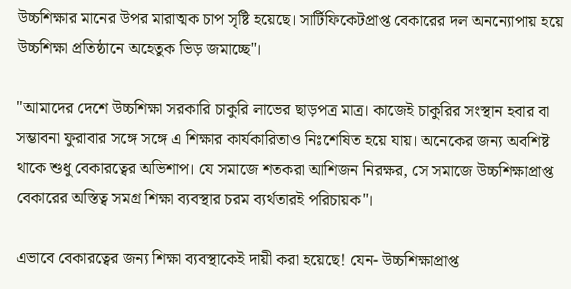উচ্চশিক্ষার মানের উপর মারাত্মক চাপ সৃষ্টি হয়েছে। সার্টিফিকেটপ্রাপ্ত বেকারের দল অনন্যোপায় হয়ে উচ্চশিক্ষা প্রতিষ্ঠানে অহেতুক ভিড় জমাচ্ছে"।

"আমাদের দেশে উচ্চশিক্ষা সরকারি চাকুরি লাভের ছাড়পত্র মাত্র। কাজেই চাকুরির সংস্থান হবার বা সম্ভাবনা ফুরাবার সঙ্গে সঙ্গে এ শিক্ষার কার্যকারিতাও নিঃশেষিত হয়ে যায়। অনেকের জন্য অবশিষ্ট থাকে শুধু বেকারত্বের অভিশাপ। যে সমাজে শতকরা আশিজন নিরক্ষর, সে সমাজে উচ্চশিক্ষাপ্রাপ্ত বেকারের অস্তিত্ব সমগ্র শিক্ষা ব্যবস্থার চরম ব্যর্থতারই পরিচায়ক"।

এভাবে বেকারত্বের জন্য শিক্ষা ব্যবস্থাকেই দায়ী করা হয়েছে! যেন- উচ্চশিক্ষাপ্রাপ্ত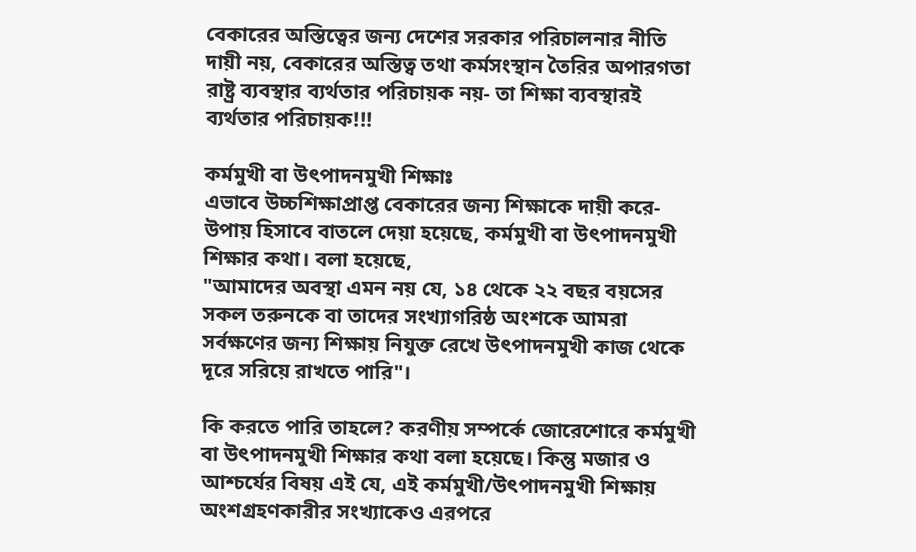বেকারের অস্তিত্বের জন্য দেশের সরকার পরিচালনার নীতি দায়ী নয়, বেকারের অস্তিত্ব তথা কর্মসংস্থান তৈরির অপারগতা রাষ্ট্র ব্যবস্থার ব্যর্থতার পরিচায়ক নয়- তা শিক্ষা ব্যবস্থারই ব্যর্থতার পরিচায়ক!!!

কর্মমুখী বা উৎপাদনমুখী শিক্ষাঃ
এভাবে উচ্চশিক্ষাপ্রাপ্ত বেকারের জন্য শিক্ষাকে দায়ী করে- উপায় হিসাবে বাতলে দেয়া হয়েছে, কর্মমুখী বা উৎপাদনমুখী শিক্ষার কথা। বলা হয়েছে,
"আমাদের অবস্থা এমন নয় যে, ১৪ থেকে ২২ বছর বয়সের সকল তরুনকে বা তাদের সংখ্যাগরিষ্ঠ অংশকে আমরা সর্বক্ষণের জন্য শিক্ষায় নিযুক্ত রেখে উৎপাদনমুখী কাজ থেকে দূরে সরিয়ে রাখতে পারি"।

কি করতে পারি তাহলে? করণীয় সম্পর্কে জোরেশোরে কর্মমুখী বা উৎপাদনমুখী শিক্ষার কথা বলা হয়েছে। কিন্তু মজার ও আশ্চর্যের বিষয় এই যে, এই কর্মমুখী/উৎপাদনমুখী শিক্ষায় অংশগ্রহণকারীর সংখ্যাকেও এরপরে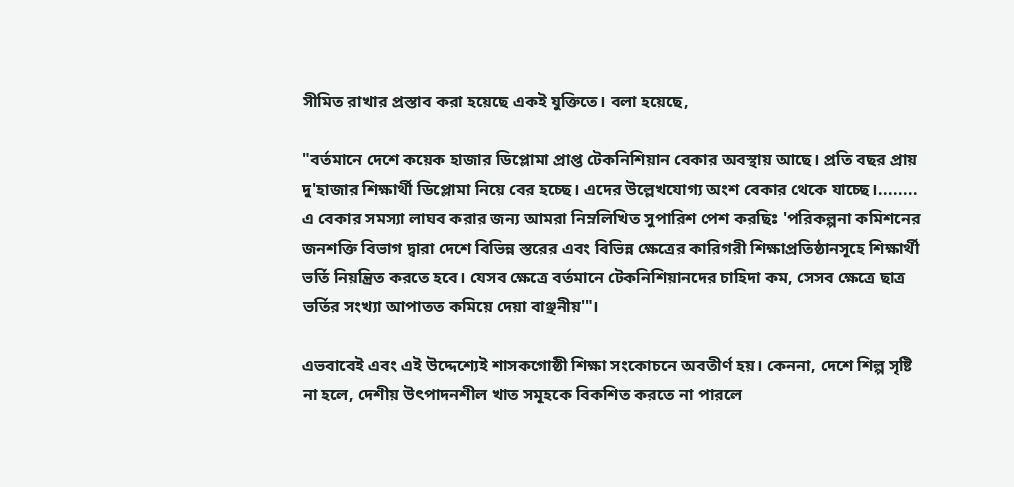সীমিত রাখার প্রস্তাব করা হয়েছে একই যুক্তিতে। বলা হয়েছে,

"বর্তমানে দেশে কয়েক হাজার ডিপ্লোমা প্রাপ্ত টেকনিশিয়ান বেকার অবস্থায় আছে। প্রতি বছর প্রায় দু'হাজার শিক্ষার্থী ডিপ্লোমা নিয়ে বের হচ্ছে। এদের উল্লেখযোগ্য অংশ বেকার থেকে যাচ্ছে।........ এ বেকার সমস্যা লাঘব করার জন্য আমরা নিম্নলিখিত সুপারিশ পেশ করছিঃ 'পরিকল্পনা কমিশনের জনশক্তি বিভাগ দ্বারা দেশে বিভিন্ন স্তরের এবং বিভিন্ন ক্ষেত্রের কারিগরী শিক্ষাপ্রতিষ্ঠানসূহে শিক্ষার্থী ভর্তি নিয়ন্ত্রিত করতে হবে। যেসব ক্ষেত্রে বর্তমানে টেকনিশিয়ানদের চাহিদা কম, সেসব ক্ষেত্রে ছাত্র ভর্তির সংখ্যা আপাতত কমিয়ে দেয়া বাঞ্ছনীয়'"।

এভবাবেই এবং এই উদ্দেশ্যেই শাসকগোষ্ঠী শিক্ষা সংকোচনে অবতীর্ণ হয়। কেননা, দেশে শিল্প সৃষ্টি না হলে, দেশীয় উৎপাদনশীল খাত সমূহকে বিকশিত করতে না পারলে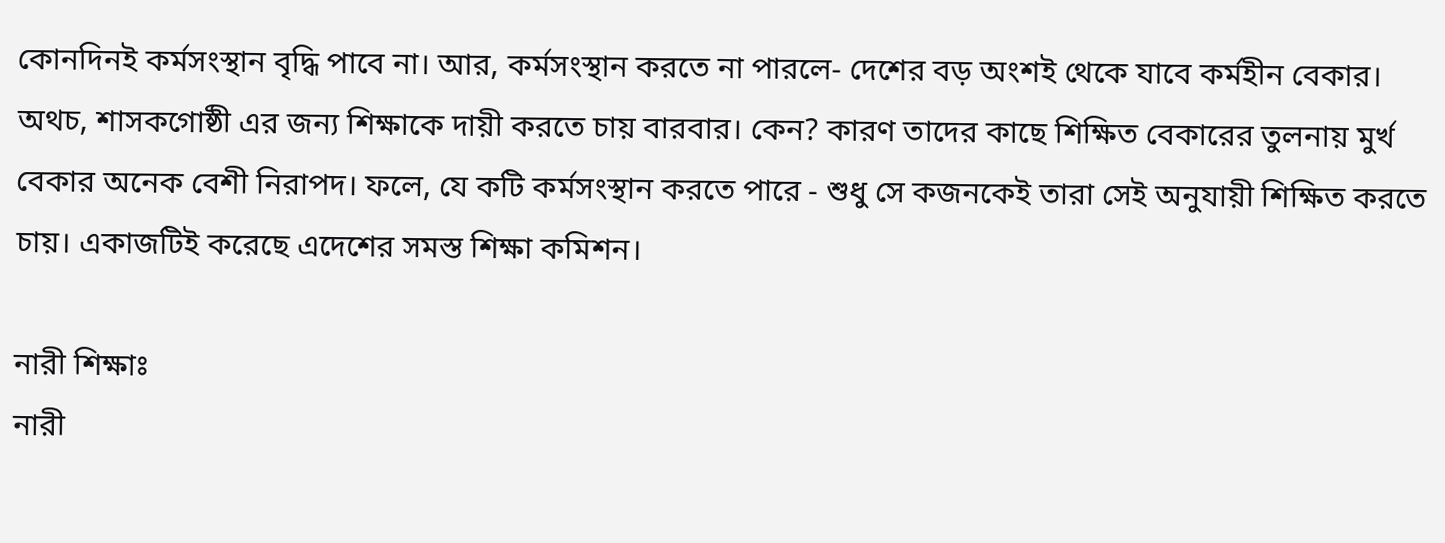কোনদিনই কর্মসংস্থান বৃদ্ধি পাবে না। আর, কর্মসংস্থান করতে না পারলে- দেশের বড় অংশই থেকে যাবে কর্মহীন বেকার। অথচ, শাসকগোষ্ঠী এর জন্য শিক্ষাকে দায়ী করতে চায় বারবার। কেন? কারণ তাদের কাছে শিক্ষিত বেকারের তুলনায় মুর্খ বেকার অনেক বেশী নিরাপদ। ফলে, যে কটি কর্মসংস্থান করতে পারে - শুধু সে কজনকেই তারা সেই অনুযায়ী শিক্ষিত করতে চায়। একাজটিই করেছে এদেশের সমস্ত শিক্ষা কমিশন।

নারী শিক্ষাঃ
নারী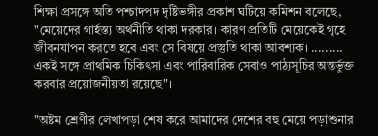শিক্ষা প্রসঙ্গে অতি পশ্চাদপদ দৃষ্টিভঙ্গীর প্রকাশ ঘটিয়ে কমিশন বলেছে,
"মেয়েদের গার্হস্ত্য অর্থনীতি থাকা দরকার। কারণ প্রতিটি মেয়েকেই গৃহে জীবনযাপন করতে হবে এবং সে বিষয়ে প্রস্তুতি থাকা আবশ্যক। ......... একই সঙ্গে প্রাথমিক চিকিৎসা এবং পারিবারিক সেবাও পাঠ্যসূচির অন্তর্ভুক্ত করবার প্রয়োজনীয়তা‌ রয়েছে"।

"অষ্টম শ্রেণীর লেখাপড়া শেষ করে আমাদের দেশের বহু মেয়ে পড়াশুনার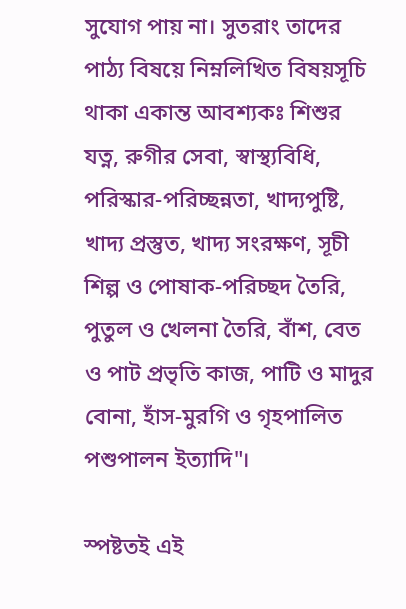সুযোগ পায় না। সুতরাং তাদের পাঠ্য বিষয়ে নিম্নলিখিত বিষয়সূচি থাকা একান্ত আবশ্যকঃ শিশুর যত্ন, রুগীর সেবা, স্বাস্থ্যবিধি, পরিস্কার-পরিচ্ছন্নতা, খাদ্যপুষ্টি, খাদ্য প্রস্তুত, খাদ্য সংরক্ষণ, সূচী শিল্প ও পোষাক-পরিচ্ছদ তৈরি, পুতুল ও খেলনা তৈরি, বাঁশ, বেত ও পাট প্রভৃতি কাজ, পাটি ও মাদুর বোনা, হাঁস-মুরগি ও গৃহপালিত পশুপালন ইত্যাদি"।

স্পষ্টতই এই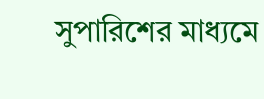সুপারিশের মাধ্যমে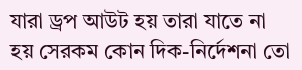যারা ড্রপ আউট হয় তারা যাতে না হয় সেরকম কোন দিক-নির্দেশনা তো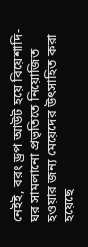নেইই, বরং ড্রপ আউট হয়ে বিয়েশাদি-ঘর সামলানো প্রভৃতিতে নিয়োজিত হওয়ার জন্য মেয়েদের উৎসাহিত করা হয়েছে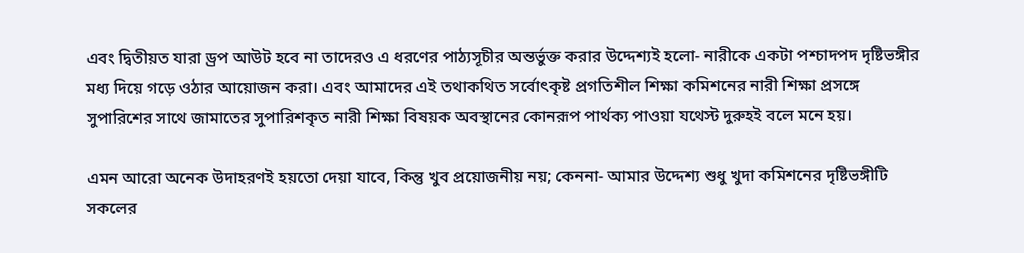এবং দ্বিতীয়ত যারা ড্রপ আউট হবে না তাদেরও এ ধরণের পাঠ্যসূচীর অন্তর্ভুক্ত করার উদ্দেশ্যই হলো- নারীকে একটা পশ্চাদপদ দৃষ্টিভঙ্গীর মধ্য দিয়ে গড়ে ওঠার আয়োজন করা। এবং আমাদের এই তথাকথিত সর্বোৎকৃষ্ট প্রগতিশীল শিক্ষা কমিশনের নারী শিক্ষা প্রসঙ্গে সুপারিশের সাথে জামাতের সুপারিশকৃত নারী শিক্ষা বিষয়ক অবস্থানের কোনরূপ পার্থক্য পাওয়া যথেস্ট দুরুহই বলে মনে হয়।

এমন আরো অনেক উদাহরণই হয়তো দেয়া যাবে, কিন্তু খুব প্রয়োজনীয় নয়; কেননা- আমার উদ্দেশ্য শুধু খুদা কমিশনের দৃষ্টিভঙ্গীটি সকলের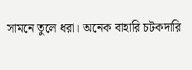সামনে তুলে ধরা। অনেক বাহারি চটকদারি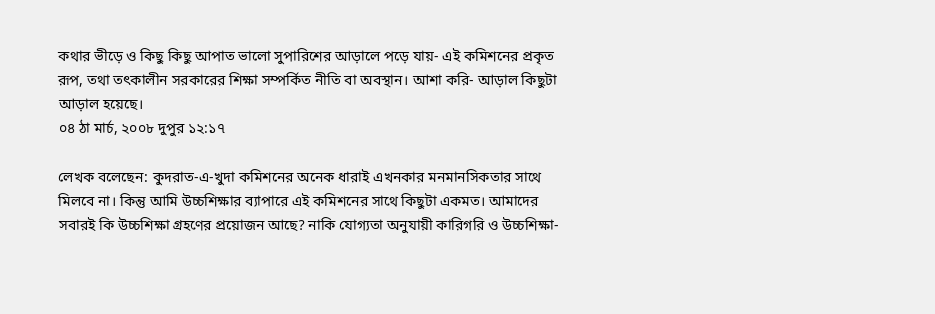কথার ভীড়ে ও কিছু কিছু আপাত ভালো সুপারিশের আড়ালে পড়ে যায়- এই কমিশনের প্রকৃত রূপ, তথা তৎকালীন সরকারের শিক্ষা সম্পর্কিত নীতি বা অবস্থান। আশা করি- আড়াল কিছুটা আড়াল হয়েছে।
০৪ ঠা মার্চ, ২০০৮ দুপুর ১২:১৭

লেখক বলেছেন: কুদরাত-এ-খুদা কমিশনের অনেক ধারাই এখনকার মনমানসিকতার সাথে মিলবে না। কিন্তু আমি উচ্চশিক্ষার ব্যাপারে এই কমিশনের সাথে কিছুটা একমত। আমাদের সবারই কি উচ্চশিক্ষা গ্রহণের প্রয়োজন আছে? নাকি যোগ্যতা অনুযায়ী কারিগরি ও উচ্চশিক্ষা-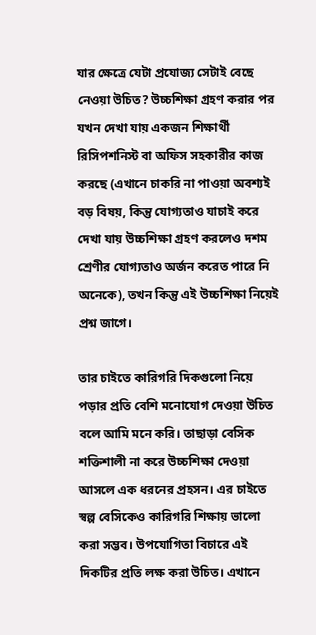যার ক্ষেত্রে যেটা প্রযোজ্য সেটাই বেছে নেওয়া উচিত? উচ্চশিক্ষা গ্রহণ করার পর যখন দেখা যায় একজন শিক্ষার্থী রিসিপশনিস্ট বা অফিস সহকারীর কাজ করছে (এখানে চাকরি না পাওয়া অবশ্যই বড় বিষয়, কিন্তু যোগ্যতাও যাচাই করে দেখা যায় উচ্চশিক্ষা গ্রহণ করলেও দশম শ্রেণীর যোগ্যতাও অর্জন করেত পারে নি অনেকে), তখন কিন্তু এই উচ্চশিক্ষা নিয়েই প্রশ্ন জাগে।

তার চাইতে কারিগরি দিকগুলো নিয়ে পড়ার প্রতি বেশি মনোযোগ দেওয়া উচিত বলে আমি মনে করি। তাছাড়া বেসিক শক্তিশালী না করে উচ্চশিক্ষা দেওয়া আসলে এক ধরনের প্রহসন। এর চাইতে স্বল্প বেসিকেও কারিগরি শিক্ষায় ভালো করা সম্ভব। উপযোগিতা বিচারে এই দিকটির প্রতি লক্ষ করা উচিত। এখানে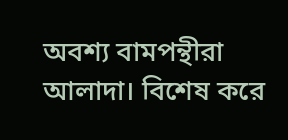অবশ্য বামপন্থীরা আলাদা। বিশেষ করে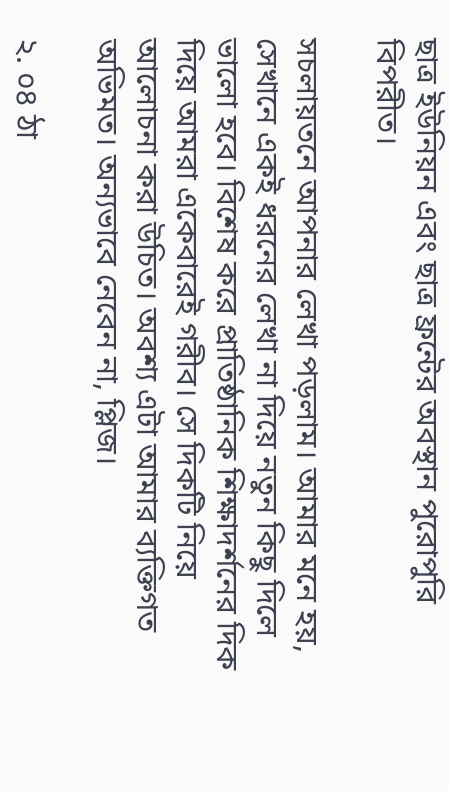ছাত্র ইউনিয়ন এবং ছাত্র ফ্রন্টের অবস্থান পুরোপুরি বিপরীত।

সচলায়তনে আপনার লেখা পড়লাম। আমার মনে হয়, সেখানে একই ধরনের লেখা না দিয়ে নতুন কিছু দিলে ভালো হবে। বিশেষ করে প্রাতিষ্ঠানিক শিক্ষাদর্শনের দিক দিয়ে আমরা একেবারেই গরীব। সে দিকটি নিয়ে আলোচনা করা উচিত। অবশ্য এটা আমার ব্যক্তিগত অভিমত। অন্যভাবে নেবেন না, প্লিজ।

২. ০৪ ঠা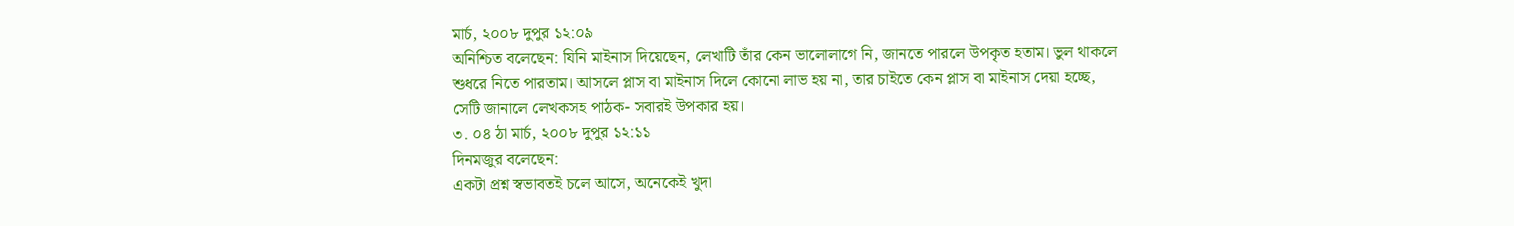মার্চ, ২০০৮ দুপুর ১২:০৯
অনিশ্চিত বলেছেন: যিনি মাইনাস দিয়েছেন, লেখাটি তাঁর কেন ভালোলাগে নি, জানতে পারলে উপকৃত হতাম। ভুল থাকলে শুধরে নিতে পারতাম। আসলে প্লাস বা মাইনাস দিলে কোনো লাভ হয় না, তার চাইতে কেন প্লাস বা মাইনাস দেয়া হচ্ছে, সেটি জানালে লেখকসহ পাঠক- সবারই উপকার হয়।
৩. ০৪ ঠা মার্চ, ২০০৮ দুপুর ১২:১১
দিনমজুর বলেছেন:
একটা প্রশ্ন স্বভাবতই চলে আসে, অনেকেই খুদা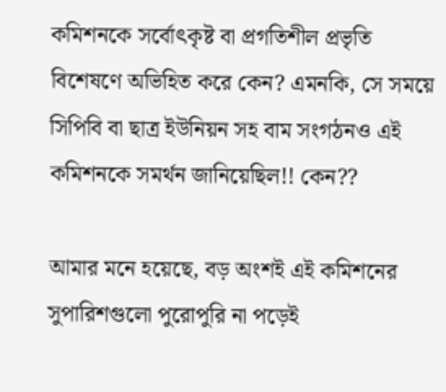কমিশনকে সর্বোৎকৃষ্ট বা প্রগতিশীল প্রভৃতি বিশেষণে অভিহিত করে কেন? এমনকি, সে সময়ে সিপিবি বা ছাত্র ইউনিয়ন সহ বাম সংগঠনও এই কমিশনকে সমর্থন জানিয়েছিল!! কেন??

আমার মনে হয়েছে, বড় অংশই এই কমিশনের সুপারিশগুলো পুরোপুরি না পড়েই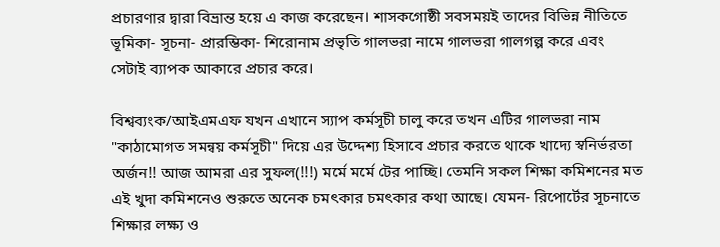প্রচারণার দ্বারা বিভ্রান্ত হয়ে এ কাজ করেছেন। শাসকগোষ্ঠী সবসময়ই তাদের বিভিন্ন নীতিতে ভূমিকা- সূচনা- প্রারম্ভিকা- শিরোনাম প্রভৃতি গালভরা নামে গালভরা গালগল্প করে এবং সেটাই ব্যাপক আকারে প্রচার করে।

বিশ্বব্যংক/আইএমএফ যখন এখানে স্যাপ কর্মসূচী চালু করে তখন এটির গালভরা নাম "কাঠামোগত সমন্বয় কর্মসূচী" দিয়ে এর উদ্দেশ্য হিসাবে প্রচার করতে থাকে খাদ্যে স্বনির্ভরতা অর্জন!! আজ আমরা এর সুফল(!!!) মর্মে মর্মে টের পাচ্ছি। তেমনি সকল শিক্ষা কমিশনের মত এই খুদা কমিশনেও শুরুতে অনেক চমৎকার চমৎকার কথা আছে। যেমন- রিপোর্টের সূচনাতে শিক্ষার লক্ষ্য ও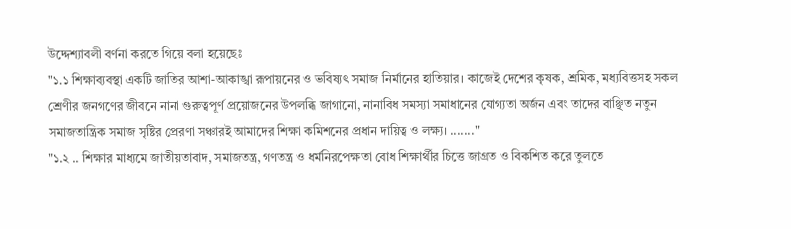উদ্দেশ্যাবলী বর্ণনা করতে গিয়ে বলা হয়েছেঃ
"১.১ শিক্ষাব্যবস্থা একটি জাতির আশা-আকাঙ্খা রূপায়নের ও ভবিষ্যৎ সমাজ নির্মানের হাতিয়ার। কাজেই দেশের কৃষক, শ্রমিক, মধ্যবিত্তসহ সকল শ্রেণীর জনগণের জীবনে নানা গুরুত্বপূর্ণ প্রয়োজনের উপলব্ধি জাগানো, নানাবিধ সমস্যা সমাধানের যোগ্যতা অর্জন এবং তাদের বাঞ্ছিত নতুন সমাজতান্ত্রিক সমাজ সৃষ্টির প্রেরণা সঞ্চারই আমাদের শিক্ষা কমিশনের প্রধান দায়িত্ব ও লক্ষ্য। ......."
"১.২ .. শিক্ষার মাধ্যমে জাতীয়তাবাদ, সমাজতন্ত্র, গণতন্ত্র ও ধর্মনিরপেক্ষতা বোধ শিক্ষার্থীর চিত্তে জাগ্রত ও বিকশিত করে তুলতে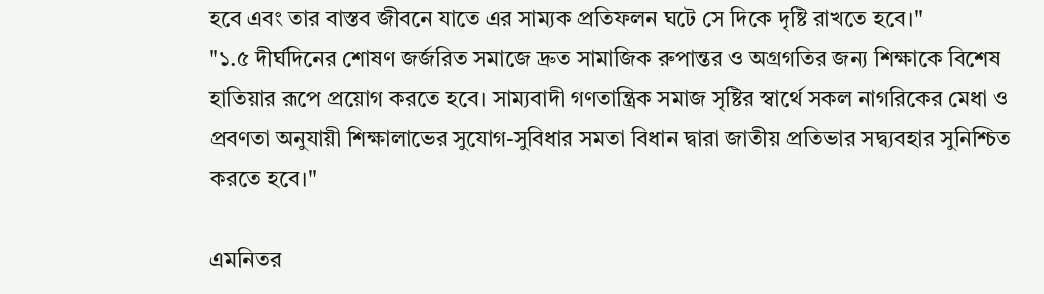হবে এবং তার বাস্তব জীবনে যাতে এর সাম্যক প্রতিফলন ঘটে সে দিকে দৃষ্টি রাখতে হবে।"
"১.৫ দীর্ঘদিনের শোষণ জর্জরিত সমাজে দ্রুত সামাজিক রুপান্তর ও অগ্রগতির জন্য শিক্ষাকে বিশেষ হাতিয়ার রূপে প্রয়োগ করতে হবে। সাম্যবাদী গণতান্ত্রিক সমাজ সৃষ্টির স্বার্থে সকল নাগরিকের মেধা ও প্রবণতা অনুযায়ী শিক্ষালাভের সুযোগ-সুবিধার সমতা বিধান দ্বারা জাতীয় প্রতিভার সদ্ব্যবহার সুনিশ্চিত করতে হবে।"

এমনিতর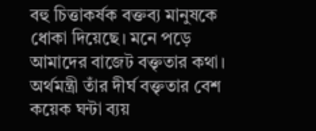বহু চিত্তাকর্ষক বক্তব্য মানুষকে ধোকা দিয়েছে। মনে পড়ে আমাদের বাজেট বক্তৃতার কথা। অর্থমন্ত্রী তাঁর দীর্ঘ বক্তৃতার বেশ কয়েক ঘন্টা ব্যয়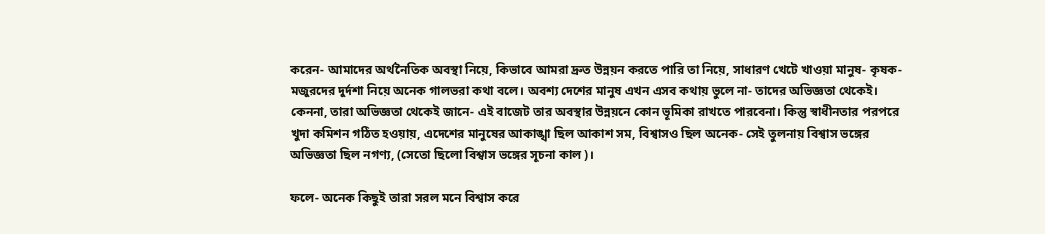করেন- আমাদের অর্থনৈতিক অবস্থা নিয়ে, কিভাবে আমরা দ্রুত উন্নয়ন করতে পারি তা নিয়ে, সাধারণ খেটে খাওয়া মানুষ- কৃষক-মজুরদের দুর্দশা নিয়ে অনেক গালভরা কথা বলে। অবশ্য দেশের মানুষ এখন এসব কথায় ভুলে না- তাদের অভিজ্ঞতা থেকেই। কেননা, তারা অভিজ্ঞতা থেকেই জানে- এই বাজেট তার অবস্থার উন্নয়নে কোন ভূমিকা রাখতে পারবেনা। কিন্তু স্বাধীনতার পরপরে খুদা কমিশন গঠিত হওয়ায়, এদেশের মানুষের আকাঙ্খা ছিল আকাশ সম, বিশ্বাসও ছিল অনেক- সেই তুলনায় বিশ্বাস ভঙ্গের অভিজ্ঞতা ছিল নগণ্য, (সেতো ছিলো বিশ্বাস ভঙ্গের সূচনা কাল)।

ফলে- অনেক কিছুই তারা সরল মনে বিশ্বাস করে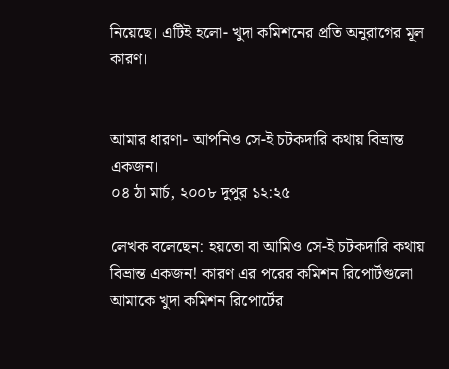নিয়েছে। এটিই হলো- খুদা কমিশনের প্রতি অনুরাগের মূল কারণ।


আমার ধারণা- আপনিও সে-ই চটকদারি কথায় বিভ্রান্ত একজন।
০৪ ঠা মার্চ, ২০০৮ দুপুর ১২:২৫

লেখক বলেছেন: হয়তো বা আমিও সে-ই চটকদারি কথায় বিভ্রান্ত একজন! কারণ এর পরের কমিশন রিপোর্টগুলো আমাকে খুদা কমিশন রিপোর্টের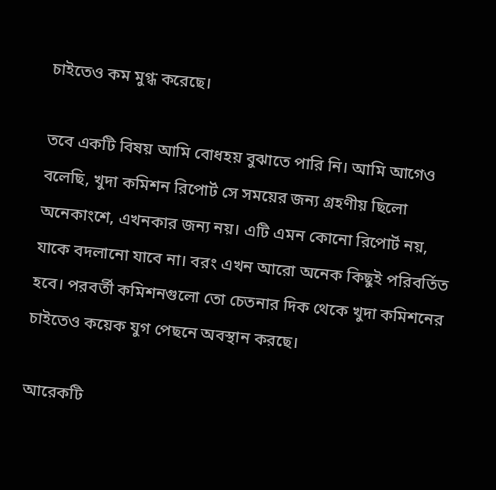চাইতেও কম মুগ্ধ করেছে।

তবে একটি বিষয় আমি বোধহয় বুঝাতে পারি নি। আমি আগেও বলেছি, খুদা কমিশন রিপোর্ট সে সময়ের জন্য গ্রহণীয় ছিলো অনেকাংশে, এখনকার জন্য নয়। এটি এমন কোনো রিপোর্ট নয়, যাকে বদলানো যাবে না। বরং এখন আরো অনেক কিছুই পরিবর্তিত হবে। পরবর্তী কমিশনগুলো তো চেতনার দিক থেকে খুদা কমিশনের চাইতেও কয়েক যুগ পেছনে অবস্থান করছে।

আরেকটি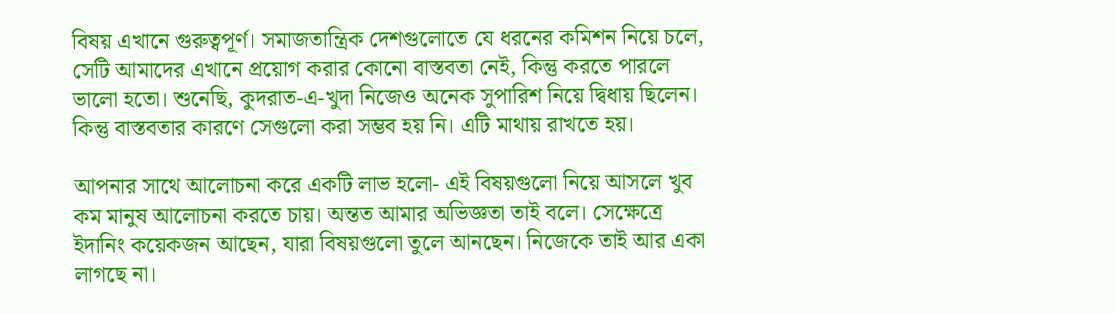বিষয় এখানে গুরুত্বপূর্ণ। সমাজতান্ত্রিক দেশগুলোতে যে ধরনের কমিশন নিয়ে চলে, সেটি আমাদের এখানে প্রয়োগ করার কোনো বাস্তবতা নেই, কিন্তু করতে পারলে ভালো হতো। শুনেছি, কুদরাত-এ-খুদা নিজেও অনেক সুপারিশ নিয়ে দ্বিধায় ছিলেন। কিন্তু বাস্তবতার কারণে সেগুলো করা সম্ভব হয় নি। এটি মাথায় রাখতে হয়।

আপনার সাথে আলোচনা করে একটি লাভ হলো- এই বিষয়গুলো নিয়ে আসলে খুব কম মানুষ আলোচনা করতে চায়। অন্তত আমার অভিজ্ঞতা তাই বলে। সেক্ষেত্রে ইদানিং কয়েকজন আছেন, যারা বিষয়গুলো তুলে আনছেন। নিজেকে তাই আর একা লাগছে না।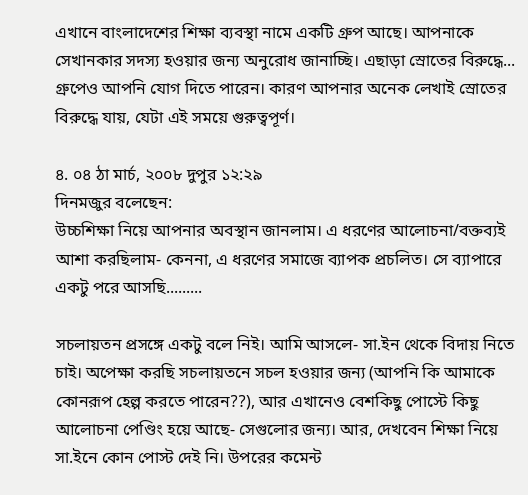এখানে বাংলাদেশের শিক্ষা ব্যবস্থা নামে একটি গ্রুপ আছে। আপনাকে সেখানকার সদস্য হওয়ার জন্য অনুরোধ জানাচ্ছি। এছাড়া স্রোতের বিরুদ্ধে... গ্রুপেও আপনি যোগ দিতে পারেন। কারণ আপনার অনেক লেখাই স্রোতের বিরুদ্ধে যায়, যেটা এই সময়ে গুরুত্বপূর্ণ।

৪. ০৪ ঠা মার্চ, ২০০৮ দুপুর ১২:২৯
দিনমজুর বলেছেন:
উচ্চশিক্ষা নিয়ে আপনার অবস্থান জানলাম। এ ধরণের আলোচনা/বক্তব্যই আশা করছিলাম- কেননা, এ ধরণের সমাজে ব্যাপক প্রচলিত। সে ব্যাপারে একটু পরে আসছি.........

সচলায়তন প্রসঙ্গে একটু বলে নিই। আমি আসলে- সা.ইন থেকে বিদায় নিতে চাই। অপেক্ষা করছি সচলায়তনে সচল হওয়ার জন্য (আপনি কি আমাকে কোনরূপ হেল্প করতে পারেন??), আর এখানেও বেশকিছু পোস্টে কিছু আলোচনা পেণ্ডিং হয়ে আছে- সেগুলোর জন্য। আর, দেখবেন শিক্ষা নিয়ে সা.ইনে কোন পোস্ট দেই নি। উপরের কমেন্ট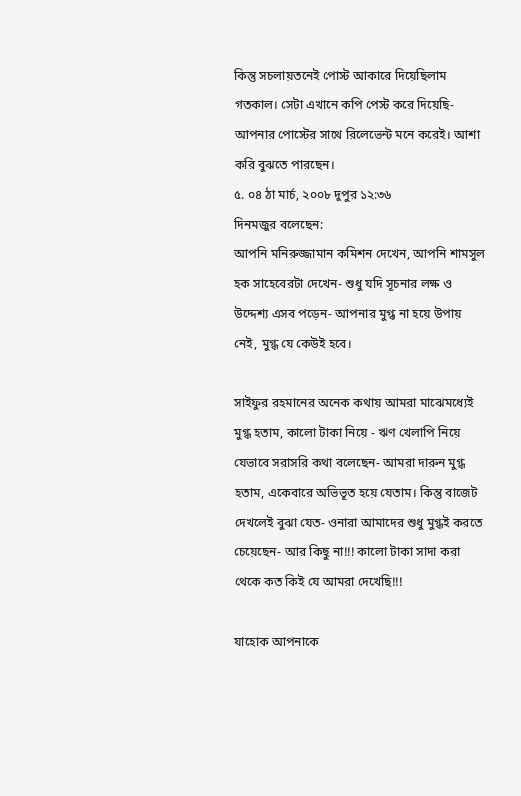কিন্তু সচলায়তনেই পোস্ট আকারে দিয়েছিলাম গতকাল। সেটা এখানে কপি পেস্ট করে দিয়েছি- আপনার পোস্টের সাথে রিলেভেন্ট মনে করেই। আশা করি বুঝতে পারছেন।
৫. ০৪ ঠা মার্চ, ২০০৮ দুপুর ১২:৩৬
দিনমজুর বলেছেন:
আপনি মনিরুজ্জামান কমিশন দেখেন, আপনি শামসুল হক সাহেবেরটা দেখেন- শুধু যদি সূচনার লক্ষ ও উদ্দেশ্য এসব পড়েন- আপনার মুগ্ধ না হয়ে উপায় নেই, মুগ্ধ যে কেউই হবে।

সাইফুর রহমানের অনেক কথায় আমরা মাঝেমধ্যেই মুগ্ধ হতাম, কালো টাকা নিয়ে - ঋণ খেলাপি নিয়ে যেভাবে সরাসরি কথা বলেছেন- আমরা দারুন মুগ্ধ হতাম, একেবারে অভিভূত হয়ে যেতাম। কিন্তু বাজেট দেখলেই বুঝা যেত- ওনারা আমাদের শুধু মুগ্ধই করতে চেয়েছেন- আর কিছু না!!! কালো টাকা সাদা করা থেকে কত কিই যে আমরা দেখেছি!!!

যাহোক আপনাকে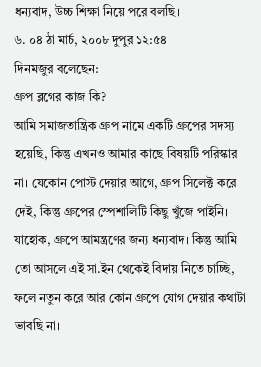ধন্যবাদ, উচ্চ শিক্ষা নিয়ে পরে বলছি।
৬. ০৪ ঠা মার্চ, ২০০৮ দুপুর ১২:৫৪
দিনমজুর বলেছেন:
গ্রুপ ব্লগের কাজ কি?
আমি সমাজতান্ত্রিক গ্রুপ নামে একটি গ্রুপের সদস্য হয়েছি, কিন্তু এখনও আমার কাছে বিষয়টি পরিস্কার না। যেকোন পোস্ট দেয়ার আগে, গ্রুপ সিলেক্ট করে দেই, কিন্তু গ্রুপের স্পেশালিটি কিছু খুঁজে পাইনি। যাহোক, গ্রুপে আমন্ত্রণের জন্য ধন্যবাদ। কিন্তু আমি তো আসলে এই সা.ইন থেকেই বিদায় নিতে চাচ্ছি, ফলে নতুন করে আর কোন গ্রুপে যোগ দেয়ার কথাটা ভাবছি না।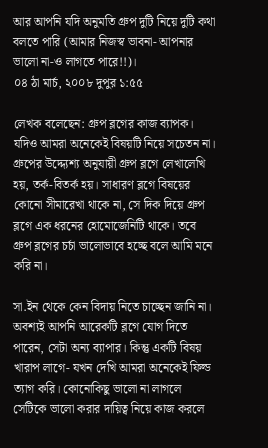আর আপনি যদি অনুমতি গ্রুপ দুটি নিয়ে দুটি কথা বলতে পারি (আমার নিজস্ব ভাবনা- আপনার ভালো না-ও লাগতে পারে!!)।
০৪ ঠা মার্চ, ২০০৮ দুপুর ১:৫৫

লেখক বলেছেন: গ্রুপ ব্লগের কাজ ব্যাপক। যদিও আমরা অনেকেই বিষয়টি নিয়ে সচেতন না। গ্রুপের উদ্দ্যেশ্য অনুযায়ী গ্রুপ ব্লগে লেখালেখি হয়, তর্ক-বিতর্ক হয়। সাধারণ ব্লগে বিষয়ের কোনো সীমারেখা থাকে না, সে দিক দিয়ে গ্রুপ ব্লগে এক ধরনের হোমোজেনিটি থাকে। তবে গ্রুপ ব্লগের চর্চা ভালোভাবে হচ্ছে বলে আমি মনে করি না।

সা.ইন থেকে কেন বিদায় নিতে চাচ্ছেন জানি না। অবশ্যই আপনি আরেকটি ব্লগে যোগ দিতে পারেন, সেটা অন্য ব্যাপার। কিন্তু একটি বিষয় খারাপ লাগে- যখন দেখি আমরা অনেকেই ফিল্ড ত্যাগ করি। কোনোকিছু ভালো না লাগলে সেটিকে ভালো করার দায়িত্ব নিয়ে কাজ করলে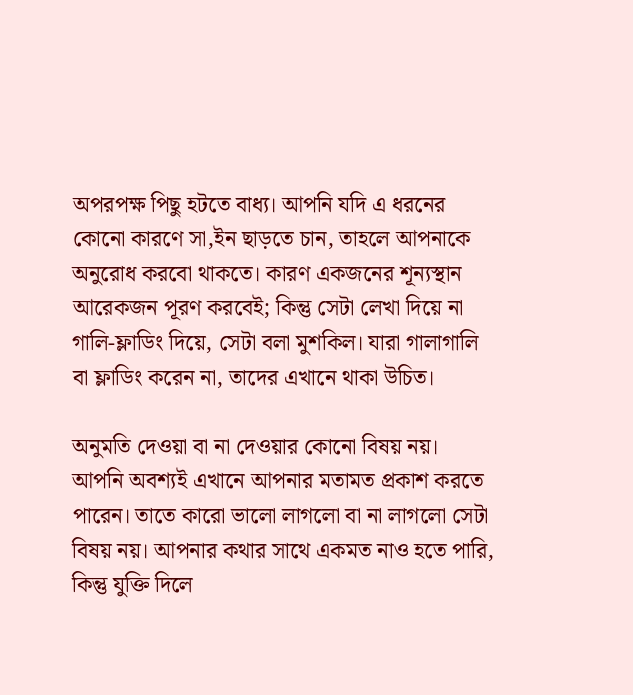অপরপক্ষ পিছু হটতে বাধ্য। আপনি যদি এ ধরনের কোনো কারণে সা,ইন ছাড়তে চান, তাহলে আপনাকে অনুরোধ করবো থাকতে। কারণ একজনের শূন্যস্থান আরেকজন পূরণ করবেই; কিন্তু সেটা লেখা দিয়ে না গালি-ফ্লাডিং দিয়ে, সেটা বলা মুশকিল। যারা গালাগালি বা ফ্লাডিং করেন না, তাদের এখানে থাকা উচিত।

অনুমতি দেওয়া বা না দেওয়ার কোনো বিষয় নয়। আপনি অবশ্যই এখানে আপনার মতামত প্রকাশ করতে পারেন। তাতে কারো ভালো লাগলো বা না লাগলো সেটা বিষয় নয়। আপনার কথার সাথে একমত নাও হতে পারি, কিন্তু যুক্তি দিলে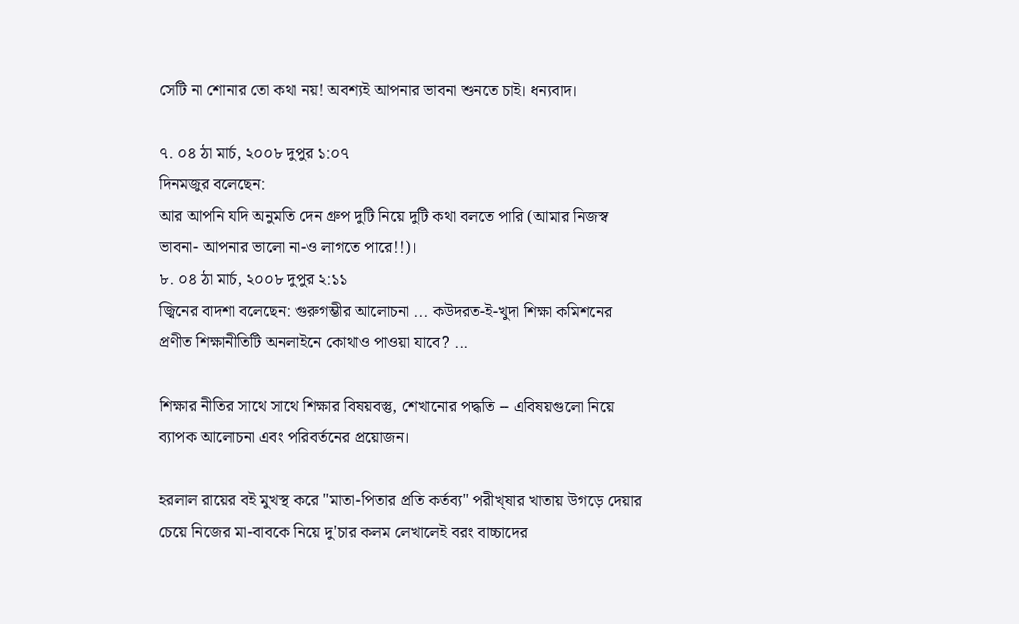সেটি না শোনার তো কথা নয়! অবশ্যই আপনার ভাবনা শুনতে চাই। ধন্যবাদ।

৭. ০৪ ঠা মার্চ, ২০০৮ দুপুর ১:০৭
দিনমজুর বলেছেন:
আর আপনি যদি অনুমতি দেন গ্রুপ দুটি নিয়ে দুটি কথা বলতে পারি (আমার নিজস্ব ভাবনা- আপনার ভালো না-ও লাগতে পারে!!)।
৮. ০৪ ঠা মার্চ, ২০০৮ দুপুর ২:১১
জ্বিনের বাদশা বলেছেন: গুরুগম্ভীর আলোচনা ... কউদরত-ই-খুদা শিক্ষা কমিশনের প্রণীত শিক্ষানীতিটি অনলাইনে কোথাও পাওয়া যাবে? ...

শিক্ষার নীতির সাথে সাথে শিক্ষার বিষয়বস্তু, শেখানোর পদ্ধতি -- এবিষয়গুলো নিয়ে ব্যাপক আলোচনা এবং পরিবর্তনের প্রয়োজন।

হরলাল রায়ের বই মুখস্থ করে "মাতা-পিতার প্রতি কর্তব্য" পরীখ্ষার খাতায় উগড়ে দেয়ার চেয়ে নিজের মা-বাবকে নিয়ে দু'চার কলম লেখালেই বরং বাচ্চাদের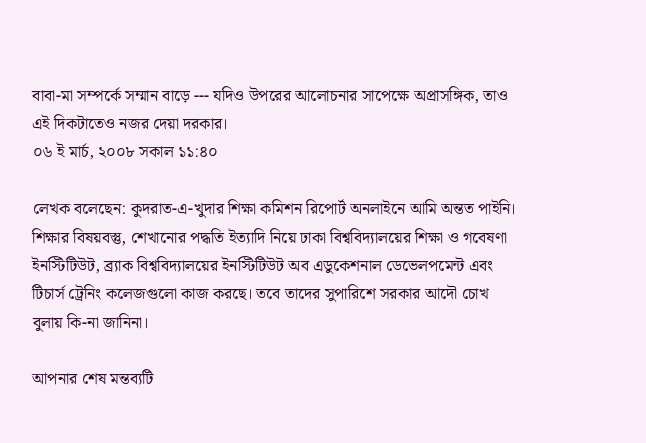বাবা-মা সম্পর্কে সম্মান বাড়ে --- যদিও উপরের আলোচনার সাপেক্ষে অপ্রাসঙ্গিক, তাও এই দিকটাতেও নজর দেয়া দরকার।
০৬ ই মার্চ, ২০০৮ সকাল ১১:৪০

লেখক বলেছেন: কুদরাত-এ-খুদার শিক্ষা কমিশন রিপোর্ট অনলাইনে আমি অন্তত পাইনি। শিক্ষার বিষয়বস্তু, শেখানোর পদ্ধতি ইত্যাদি নিয়ে ঢাকা বিশ্ববিদ্যালয়ের শিক্ষা ও গবেষণা ইনস্টিটিউট, ব্র্যাক বিশ্ববিদ্যালয়ের ইনস্টিটিউট অব এডুকেশনাল ডেভেলপমেন্ট এবং টিচার্স ট্রেনিং কলেজগুলো কাজ করছে। তবে তাদের সুপারিশে সরকার আদৌ চোখ বুলায় কি-না জানিনা।

আপনার শেষ মন্তব্যটি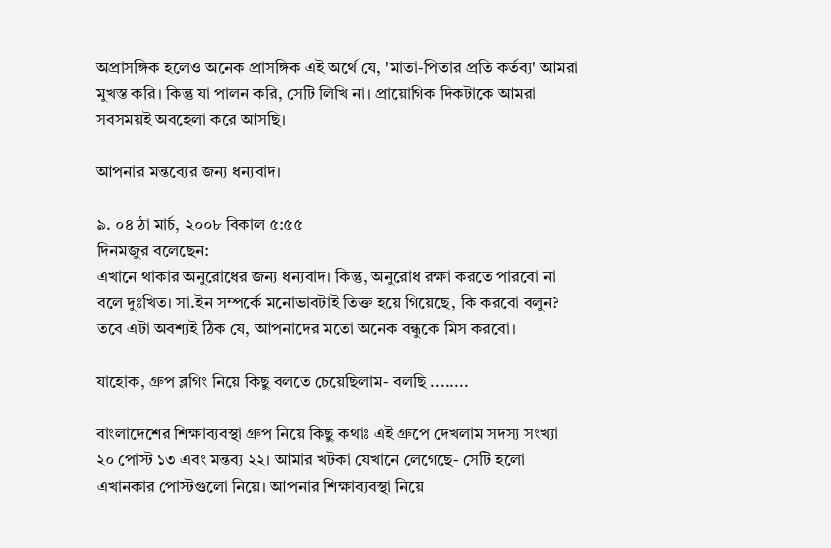অপ্রাসঙ্গিক হলেও অনেক প্রাসঙ্গিক এই অর্থে যে, 'মাতা-পিতার প্রতি কর্তব্য' আমরা মুখস্ত করি। কিন্তু যা পালন করি, সেটি লিখি না। প্রায়োগিক দিকটাকে আমরা সবসময়ই অবহেলা করে আসছি।

আপনার মন্তব্যের জন্য ধন্যবাদ।

৯. ০৪ ঠা মার্চ, ২০০৮ বিকাল ৫:৫৫
দিনমজুর বলেছেন:
এখানে থাকার অনুরোধের জন্য ধন্যবাদ। কিন্তু, অনুরোধ রক্ষা করতে পারবো না বলে দুঃখিত। সা.ইন সম্পর্কে মনোভাবটাই তিক্ত হয়ে গিয়েছে, কি করবো বলুন? তবে এটা অবশ্যই ঠিক যে, আপনাদের মতো অনেক বন্ধুকে মিস করবো।

যাহোক, গ্রুপ ব্লগিং নিয়ে কিছু বলতে চেয়েছিলাম- বলছি ........

বাংলাদেশের শিক্ষাব্যবস্থা গ্রুপ নিয়ে কিছু কথাঃ এই গ্রুপে দেখলাম সদস্য সংখ্যা ২০ পোস্ট ১৩ এবং মন্তব্য ২২। আমার খটকা যেখানে লেগেছে- সেটি হলো এখানকার পোস্টগুলো নিয়ে। আপনার শিক্ষাব্যবস্থা নিয়ে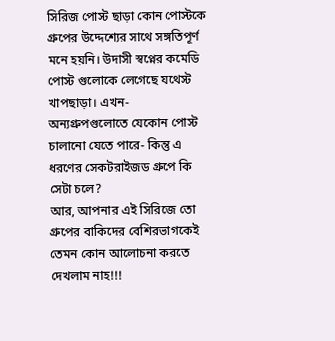সিরিজ পোস্ট ছাড়া কোন পোস্টকে গ্রুপের উদ্দেশ্যের সাথে সঙ্গতিপূর্ণ মনে হয়নি। উদাসী স্বপ্নের কমেডি পোস্ট গুলোকে লেগেছে যথেস্ট খাপছাড়া। এখন- অন্যগ্রুপগুলোতে যেকোন পোস্ট চালানো যেতে পারে- কিন্তু এ ধরণের সেকটরাইজড গ্রুপে কি সেটা চলে?
আর, আপনার এই সিরিজে তো গ্রুপের বাকিদের বেশিরভাগকেই তেমন কোন আলোচনা করতে দেখলাম নাহ!!!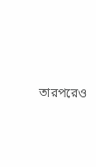তারপরেও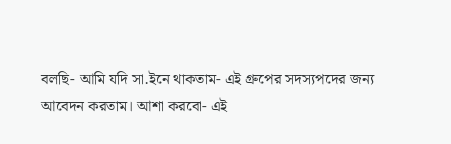বলছি- আমি যদি সা.ইনে থাকতাম- এই গ্রুপের সদস্যপদের জন্য আবেদন করতাম। আশা করবো- এই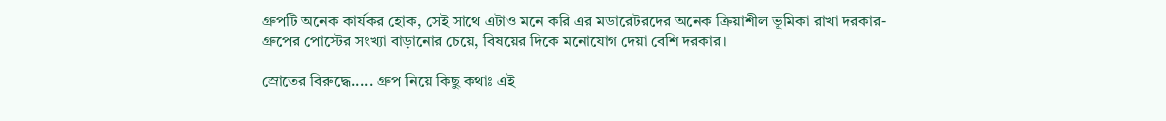গ্রুপটি অনেক কার্যকর হোক, সেই সাথে এটাও মনে করি এর মডারেটরদের অনেক ক্রিয়াশীল ভূমিকা রাখা দরকার- গ্রুপের পোস্টের সংখ্যা বাড়ানোর চেয়ে, বিষয়ের দিকে মনোযোগ দেয়া বেশি দরকার।

স্রোতের বিরুদ্ধে..... গ্রুপ নিয়ে কিছু কথাঃ এই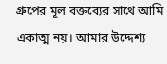গ্রুপের মূল বক্তব্যের সাথে আমি একাত্ম নয়। আমার উদ্দেশ্য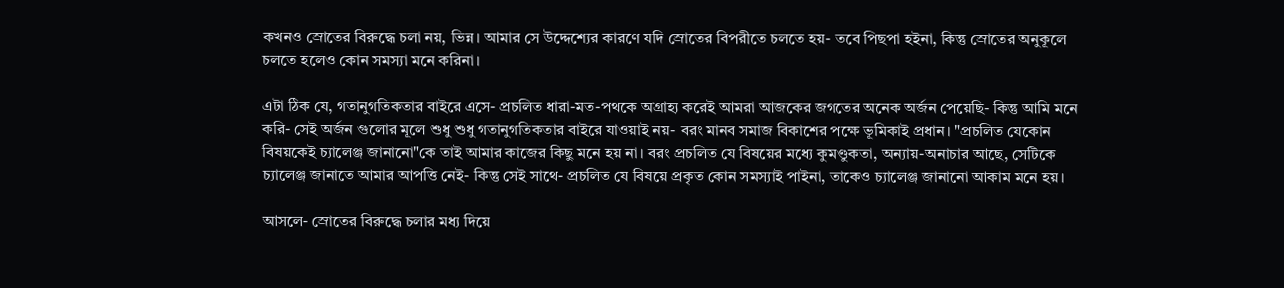কখনও স্রোতের বিরুদ্ধে চলা নয়, ভিন্ন। আমার সে উদ্দেশ্যের কারণে যদি স্রোতের বিপরীতে চলতে হয়- তবে পিছপা হইনা, কিন্তু স্রোতের অনুকূলে চলতে হলেও কোন সমস্যা মনে করিনা।

এটা ঠিক যে, গতানুগতিকতার বাইরে এসে- প্রচলিত ধারা-মত-পথকে অগ্রাহ্য করেই আমরা আজকের জগতের অনেক অর্জন পেয়েছি- কিন্তু আমি মনে করি- সেই অর্জন গুলোর মূলে শুধু শুধু গতানুগতিকতার বাইরে যাওয়াই নয়- বরং মানব সমাজ বিকাশের পক্ষে ভূমিকাই প্রধান। "প্রচলিত যেকোন বিষয়কেই চ্যালেঞ্জ জানানো"কে তাই আমার কাজের কিছু মনে হয় না। বরং প্রচলিত যে বিষয়ের মধ্যে কুমণ্ডুকতা, অন্যায়-অনাচার আছে, সেটিকে চ্যালেঞ্জ জানাতে আমার আপত্তি নেই- কিন্তু সেই সাথে- প্রচলিত যে বিষয়ে প্রকৃত কোন সমস্যাই পাইনা, তাকেও চ্যালেঞ্জ জানানো আকাম মনে হয়।

আসলে- স্রোতের বিরুদ্ধে চলার মধ্য দিয়ে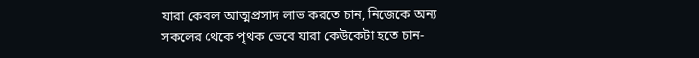যারা কেবল আত্মপ্রসাদ লাভ করতে চান, নিজেকে অন্য সকলের থেকে পৃথক ভেবে যারা কেউকেটা হতে চান-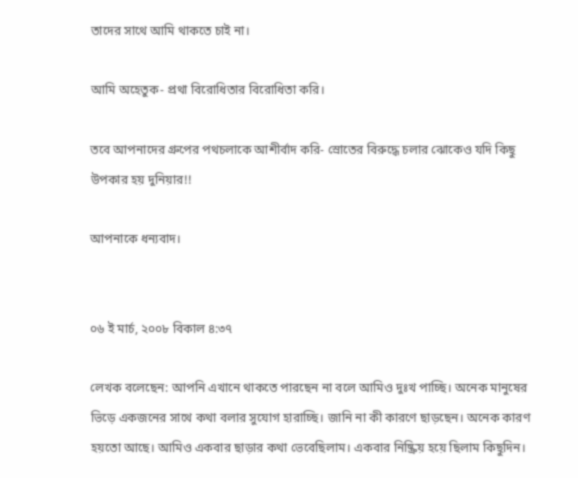তাদের সাথে আমি থাকতে চাই না।

আমি অহেতুক- প্রথা বিরোধিতার বিরোধিতা করি।

তবে আপনাদের গ্রুপের পথচলাকে আশীর্বাদ করি- স্রোতের বিরুদ্ধে চলার ঝোকেও যদি কিছু উপকার হয় দুনিয়ার!!

আপনাকে ধন্যবাদ।


০৬ ই মার্চ, ২০০৮ বিকাল ৪:৩৭

লেখক বলেছেন: আপনি এখানে থাকতে পারছেন না বলে আমিও দুঃখ পাচ্ছি। অনেক মানুষের ভিড়ে একজনের সাথে কথা বলার সুযোগ হারাচ্ছি। জানি না কী কারণে ছাড়ছেন। অনেক কারণ হয়তো আছে। আমিও একবার ছাড়ার কথা ভেবেছিলাম। একবার নিষ্ক্রিয় হয়ে ছিলাম কিছুদিন।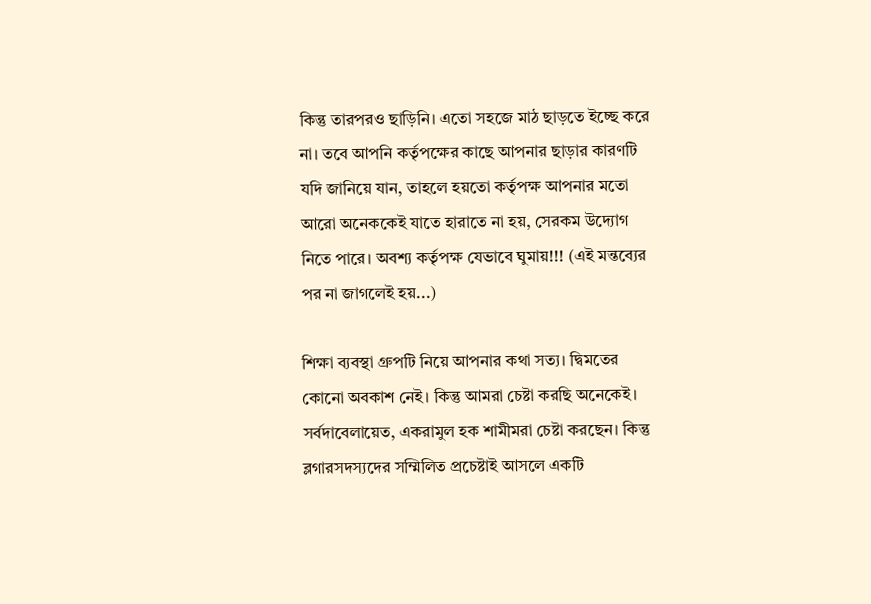কিন্তু তারপরও ছাড়িনি। এতো সহজে মাঠ ছাড়তে ইচ্ছে করে না। তবে আপনি কর্তৃপক্ষের কাছে আপনার ছাড়ার কারণটি যদি জানিয়ে যান, তাহলে হয়তো কর্তৃপক্ষ আপনার মতো আরো অনেককেই যাতে হারাতে না হয়, সেরকম উদ্যোগ নিতে পারে। অবশ্য কর্তৃপক্ষ যেভাবে ঘুমায়!!! (এই মন্তব্যের পর না জাগলেই হয়...)

শিক্ষা ব্যবস্থা গ্রুপটি নিয়ে আপনার কথা সত্য। দ্বিমতের কোনো অবকাশ নেই। কিন্তু আমরা চেষ্টা করছি অনেকেই। সর্বদাবেলায়েত, একরামুল হক শামীমরা চেষ্টা করছেন। কিন্তু ব্লগারসদস্যদের সম্মিলিত প্রচেষ্টাই আসলে একটি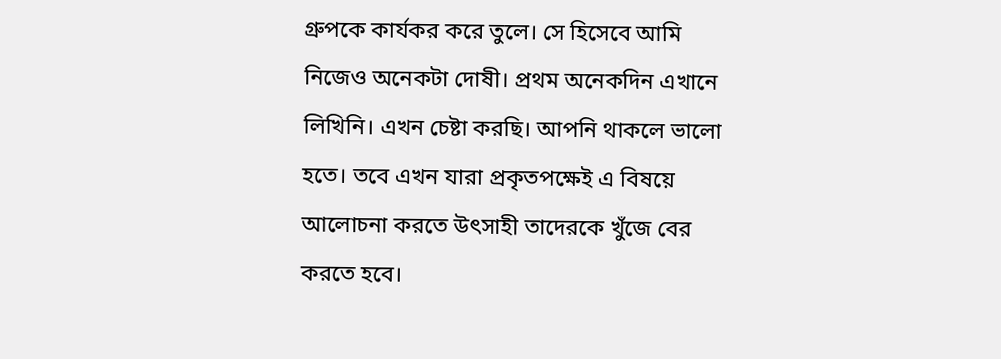গ্রুপকে কার্যকর করে তুলে। সে হিসেবে আমি নিজেও অনেকটা দোষী। প্রথম অনেকদিন এখানে লিখিনি। এখন চেষ্টা করছি। আপনি থাকলে ভালো হতে। তবে এখন যারা প্রকৃতপক্ষেই এ বিষয়ে আলোচনা করতে উৎসাহী তাদেরকে খুঁজে বের করতে হবে।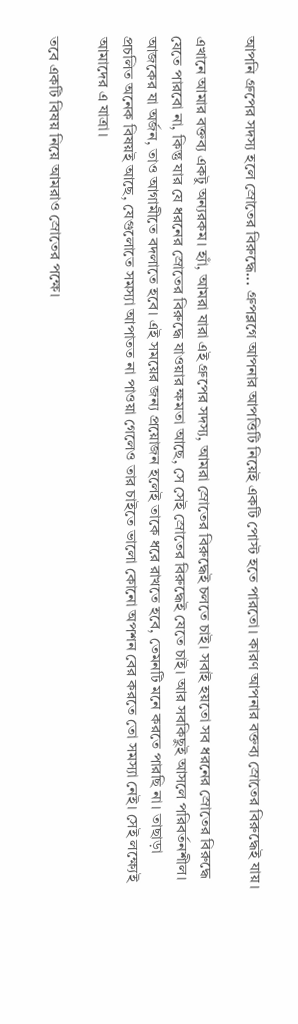আপনি গ্রুপের সদস্য হলে স্রোতের বিরুদ্ধে... গ্রুপব্লগে আপনার আপত্তিটি নিয়েই একটি পোস্ট হতে পারতো। কারণ আপনার বক্তব্য স্রোতের বিরুদ্ধেই যায়।

এখানে আমার বক্তব্য একটু অন্যরকম। হ্যাঁ, আমরা যারা এই গ্রুপের সদস্য, আমরা স্রোতের বিরুদ্ধেই চলতে চাই। সবাই হয়তো সব ধরনের স্রোতের বিরুদ্ধে যেতে পারবো না, কিন্তু যার যে ধরনের স্রোতের বিরুদ্ধে যাওয়ার ক্ষমতা আছে, সে সেই স্রোতের বিরুদ্ধেই যেতে চাই। আর সবকিছুই আসলে পরিবর্তনশীল। আজকের যা অর্জন, তাও আগামীতে বদলাতে হবে। এই সময়ের জন্য প্রয়োজন হলেই তাকে ধরে রাখতে হবে, তেমনটি মনে করতে পারছি না। তাছাড়া প্রচলিত অনেক বিষয়ই আছে, যেগুলোতে সমস্যা আপাতত না পাওয়া গেলেও তার চাইতে ভালো কোনো অপশন বের করতে তো সমস্যা নেই। সেই লক্ষ্যেই আমাদের এ যাত্রা।

তবে একটি বিষয় নিয়ে আমরাও স্রোতের পক্ষে।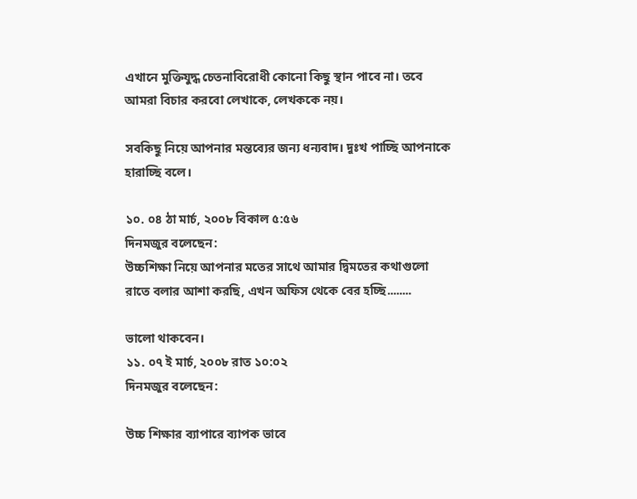এখানে মুক্তিযুদ্ধ চেতনাবিরোধী কোনো কিছু স্থান পাবে না। তবে আমরা বিচার করবো লেখাকে, লেখককে নয়।

সবকিছু নিয়ে আপনার মন্তব্যের জন্য ধন্যবাদ। দুঃখ পাচ্ছি আপনাকে হারাচ্ছি বলে।

১০. ০৪ ঠা মার্চ, ২০০৮ বিকাল ৫:৫৬
দিনমজুর বলেছেন:
উচ্চশিক্ষা নিয়ে আপনার মতের সাথে আমার দ্বিমতের কথাগুলো রাতে বলার আশা করছি, এখন অফিস থেকে বের হচ্ছি........

ভালো থাকবেন।
১১. ০৭ ই মার্চ, ২০০৮ রাত ১০:০২
দিনমজুর বলেছেন:

উচ্চ শিক্ষার ব্যাপারে ব্যাপক ভাবে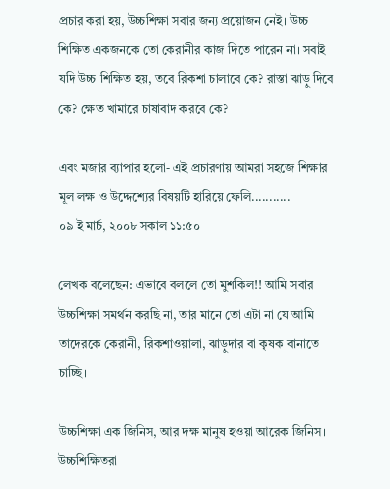প্রচার করা হয়, উচ্চশিক্ষা সবার জন্য প্রয়োজন নেই। উচ্চ শিক্ষিত একজনকে তো কেরানীর কাজ দিতে পারেন না। সবাই যদি উচ্চ শিক্ষিত হয়, তবে রিকশা চালাবে কে? রাস্তা ঝাড়ু দিবে কে? ক্ষেত খামারে চাষাবাদ করবে কে?

এবং মজার ব্যাপার হলো- এই প্রচারণায় আমরা সহজে শিক্ষার মূল লক্ষ ও উদ্দেশ্যের বিষয়টি হারিয়ে ফেলি...........
০৯ ই মার্চ, ২০০৮ সকাল ১১:৫০

লেখক বলেছেন: এভাবে বললে তো মুশকিল!! আমি সবার উচ্চশিক্ষা সমর্থন করছি না, তার মানে তো এটা না যে আমি তাদেরকে কেরানী, রিকশাওয়ালা, ঝাড়ুদার বা কৃষক বানাতে চাচ্ছি।

উচ্চশিক্ষা এক জিনিস, আর দক্ষ মানুষ হওয়া আরেক জিনিস। উচ্চশিক্ষিতরা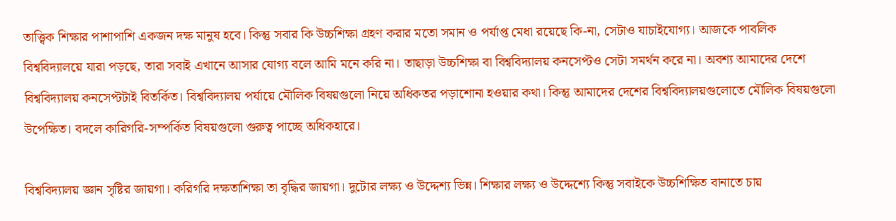তাত্ত্বিক শিক্ষার পাশাপাশি একজন দক্ষ মানুষ হবে। কিন্তু সবার কি উচ্চশিক্ষা গ্রহণ করার মতো সমান ও পর্যাপ্ত মেধা রয়েছে কি-না, সেটাও যাচাইযোগ্য। আজকে পাবলিক বিশ্ববিদ্যালয়ে যারা পড়ছে, তারা সবাই এখানে আসার যোগ্য বলে আমি মনে করি না। তাছাড়া উচ্চশিক্ষা বা বিশ্ববিদ্যালয় কনসেপ্টও সেটা সমর্থন করে না। অবশ্য আমাদের দেশে বিশ্ববিদ্যালয় কনসেপ্টটাই বিতর্কিত। বিশ্ববিদ্যালয় পর্যায়ে মৌলিক বিষয়গুলো নিয়ে অধিকতর পড়াশোনা হওয়ার কথা। কিন্তু আমাদের দেশের বিশ্ববিদ্যালয়গুলোতে মৌলিক বিষয়গুলো উপেক্ষিত। বদলে কারিগরি-সম্পর্কিত বিষয়গুলো গুরুত্ব পাচ্ছে অধিকহারে।

বিশ্ববিদ্যালয় জ্ঞান সৃষ্টির জায়গা। করিগরি দক্ষতাশিক্ষা তা বৃদ্ধির জায়গা। দুটোর লক্ষ্য ও উদ্দেশ্য ভিন্ন। শিক্ষার লক্ষ্য ও উদ্দেশ্যে কিন্তু সবাইকে উচ্চশিক্ষিত বানাতে চায়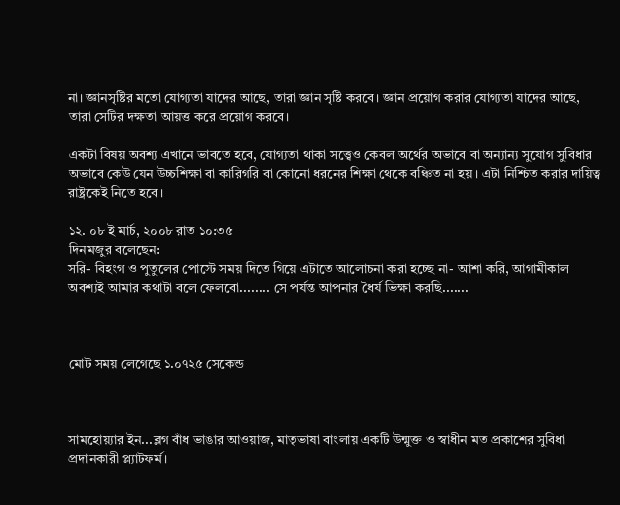না। জ্ঞানসৃষ্টির মতো যোগ্যতা যাদের আছে, তারা জ্ঞান সৃষ্টি করবে। জ্ঞান প্রয়োগ করার যোগ্যতা যাদের আছে, তারা সেটির দক্ষতা আয়ত্ত করে প্রয়োগ করবে।

একটা বিষয় অবশ্য এখানে ভাবতে হবে, যোগ্যতা থাকা সত্ত্বেও কেবল অর্থের অভাবে বা অন্যান্য সুযোগ সুবিধার অভাবে কেউ যেন উচ্চশিক্ষা বা কারিগরি বা কোনো ধরনের শিক্ষা থেকে বঞ্চিত না হয়। এটা নিশ্চিত করার দায়িত্ব রাষ্ট্রকেই নিতে হবে।

১২. ০৮ ই মার্চ, ২০০৮ রাত ১০:৩৫
দিনমজুর বলেছেন:
সরি- বিহংগ ও পুতুলের পোস্টে সময় দিতে গিয়ে এটাতে আলোচনা করা হচ্ছে না- আশা করি, আগামীকাল অবশ্যই আমার কথাটা বলে ফেলবো........ সে পর্যন্ত আপনার ধৈর্য ভিক্ষা করছি.......



মোট সময় লেগেছে ১.০৭২৫ সেকেন্ড



সামহোয়‍্যার ইন...ব্লগ বাঁধ ভাঙার আওয়াজ, মাতৃভাষা বাংলায় একটি উন্মুক্ত ও স্বাধীন মত প্রকাশের সুবিধা প্রদানকারী প্ল্যাটফর্ম।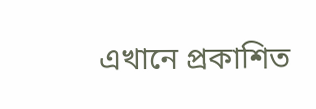এখানে প্রকাশিত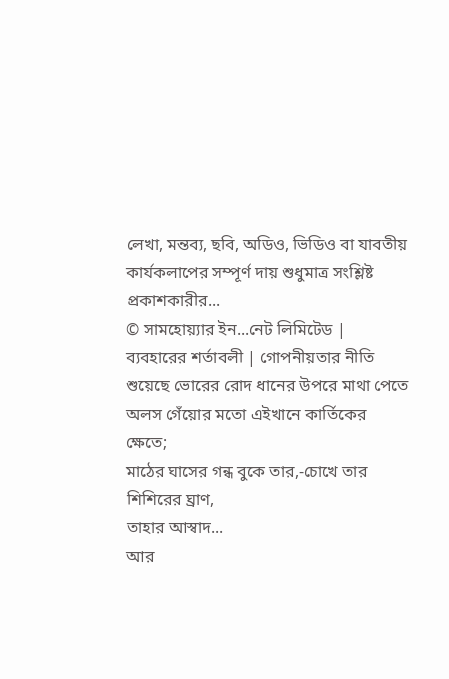লেখা, মন্তব‍্য, ছবি, অডিও, ভিডিও বা যাবতীয় কার্যকলাপের সম্পূর্ণ দায় শুধুমাত্র সংশ্লিষ্ট প্রকাশকারীর...
© সামহোয়্যার ইন...নেট লিমিটেড | ব্যবহারের শর্তাবলী | গোপনীয়তার নীতি
শুয়েছে ভোরের রোদ ধানের উপরে মাথা পেতে
অলস গেঁয়োর মতো এইখানে কার্তিকের ক্ষেতে;
মাঠের ঘাসের গন্ধ বুকে তার,-চোখে তার শিশিরের ঘ্রাণ,
তাহার আস্বাদ...
আর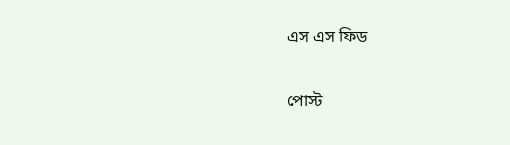এস এস ফিড

পোস্ট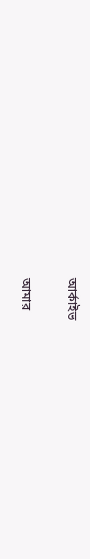আর্কাইভ

আমার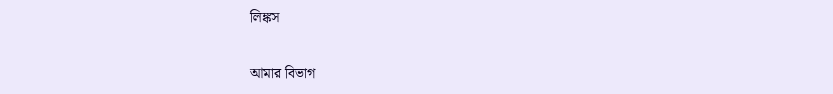লিঙ্কস

আমার বিভাগ